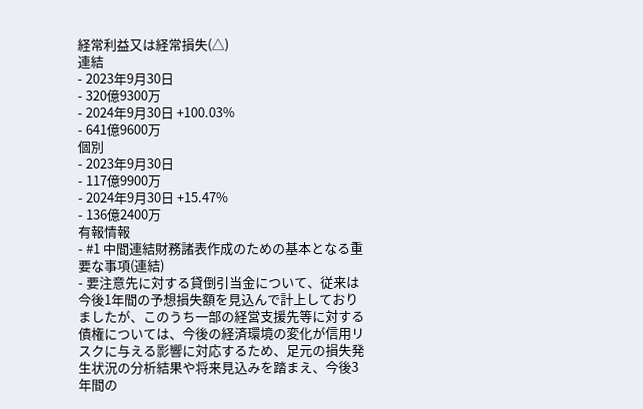経常利益又は経常損失(△)
連結
- 2023年9月30日
- 320億9300万
- 2024年9月30日 +100.03%
- 641億9600万
個別
- 2023年9月30日
- 117億9900万
- 2024年9月30日 +15.47%
- 136億2400万
有報情報
- #1 中間連結財務諸表作成のための基本となる重要な事項(連結)
- 要注意先に対する貸倒引当金について、従来は今後1年間の予想損失額を見込んで計上しておりましたが、このうち一部の経営支援先等に対する債権については、今後の経済環境の変化が信用リスクに与える影響に対応するため、足元の損失発生状況の分析結果や将来見込みを踏まえ、今後3年間の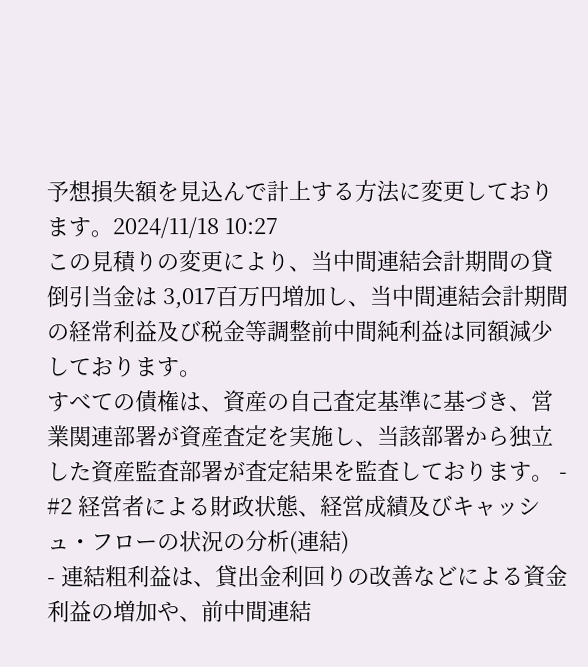予想損失額を見込んで計上する方法に変更しております。2024/11/18 10:27
この見積りの変更により、当中間連結会計期間の貸倒引当金は 3,017百万円増加し、当中間連結会計期間の経常利益及び税金等調整前中間純利益は同額減少しております。
すべての債権は、資産の自己査定基準に基づき、営業関連部署が資産査定を実施し、当該部署から独立した資産監査部署が査定結果を監査しております。 - #2 経営者による財政状態、経営成績及びキャッシュ・フローの状況の分析(連結)
- 連結粗利益は、貸出金利回りの改善などによる資金利益の増加や、前中間連結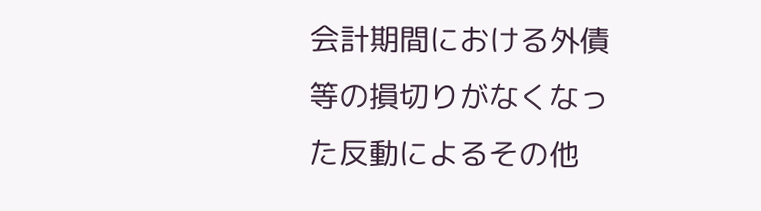会計期間における外債等の損切りがなくなった反動によるその他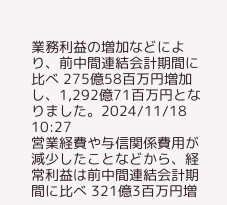業務利益の増加などにより、前中間連結会計期間に比べ 275億58百万円増加し、1,292億71百万円となりました。2024/11/18 10:27
営業経費や与信関係費用が減少したことなどから、経常利益は前中間連結会計期間に比べ 321億3百万円増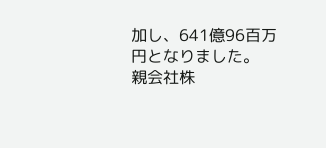加し、641億96百万円となりました。
親会社株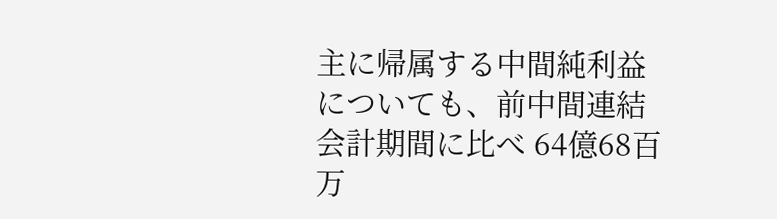主に帰属する中間純利益についても、前中間連結会計期間に比べ 64億68百万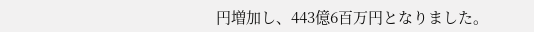円増加し、443億6百万円となりました。